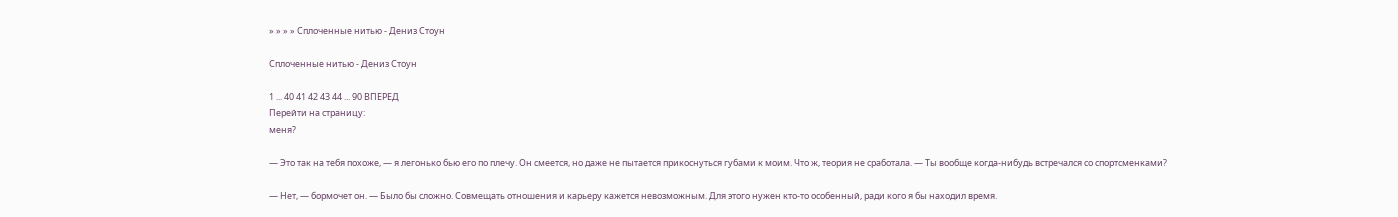» » » » Сплоченные нитью - Дениз Стоун

Сплоченные нитью - Дениз Стоун

1 ... 40 41 42 43 44 ... 90 ВПЕРЕД
Перейти на страницу:
меня?

— Это так на тебя похоже, — я легонько бью его по плечу. Он смеется, но даже не пытается прикоснуться губами к моим. Что ж, теория не сработала. — Ты вообще когда-нибудь встречался со спортсменками?

— Нет, — бормочет он. — Было бы сложно. Совмещать отношения и карьеру кажется невозможным. Для этого нужен кто-то особенный, ради кого я бы находил время.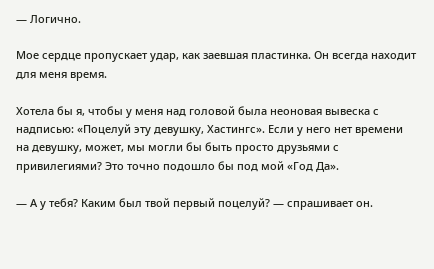— Логично.

Мое сердце пропускает удар, как заевшая пластинка. Он всегда находит для меня время.

Хотела бы я, чтобы у меня над головой была неоновая вывеска с надписью: «Поцелуй эту девушку, Хастингс». Если у него нет времени на девушку, может, мы могли бы быть просто друзьями с привилегиями? Это точно подошло бы под мой «Год Да».

— А у тебя? Каким был твой первый поцелуй? — спрашивает он.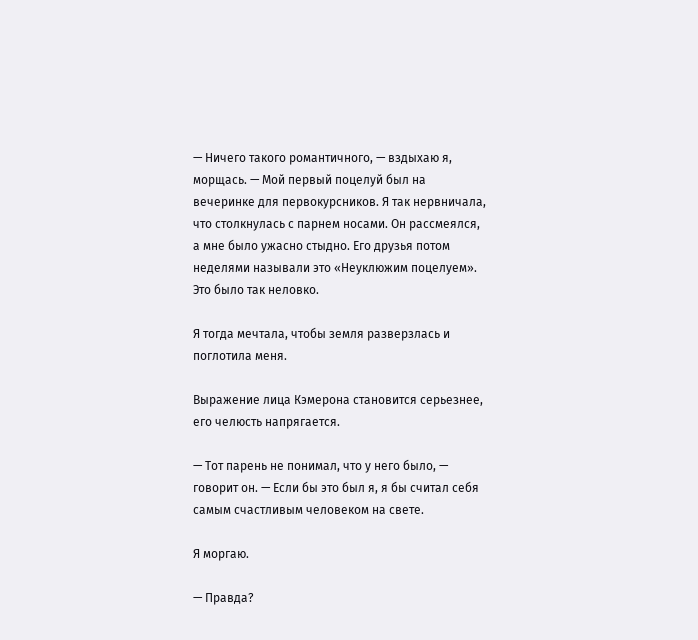— Ничего такого романтичного, — вздыхаю я, морщась. — Мой первый поцелуй был на вечеринке для первокурсников. Я так нервничала, что столкнулась с парнем носами. Он рассмеялся, а мне было ужасно стыдно. Его друзья потом неделями называли это «Неуклюжим поцелуем». Это было так неловко.

Я тогда мечтала, чтобы земля разверзлась и поглотила меня.

Выражение лица Кэмерона становится серьезнее, его челюсть напрягается.

— Тот парень не понимал, что у него было, — говорит он. — Если бы это был я, я бы считал себя самым счастливым человеком на свете.

Я моргаю.

— Правда?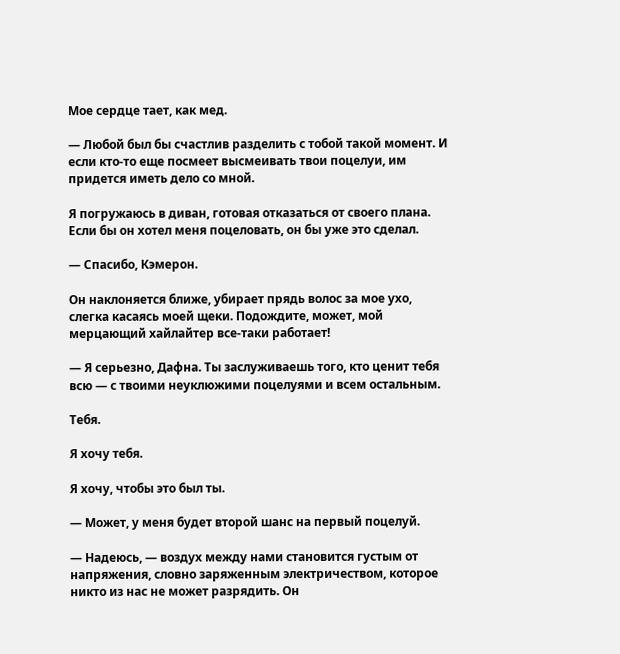Мое сердце тает, как мед.

— Любой был бы счастлив разделить с тобой такой момент. И если кто-то еще посмеет высмеивать твои поцелуи, им придется иметь дело со мной.

Я погружаюсь в диван, готовая отказаться от своего плана. Если бы он хотел меня поцеловать, он бы уже это сделал.

— Спасибо, Кэмерон.

Он наклоняется ближе, убирает прядь волос за мое ухо, слегка касаясь моей щеки. Подождите, может, мой мерцающий хайлайтер все-таки работает!

— Я серьезно, Дафна. Ты заслуживаешь того, кто ценит тебя всю — с твоими неуклюжими поцелуями и всем остальным.

Тебя.

Я хочу тебя.

Я хочу, чтобы это был ты.

— Может, у меня будет второй шанс на первый поцелуй.

— Надеюсь, — воздух между нами становится густым от напряжения, словно заряженным электричеством, которое никто из нас не может разрядить. Он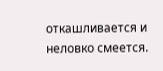откашливается и неловко смеется.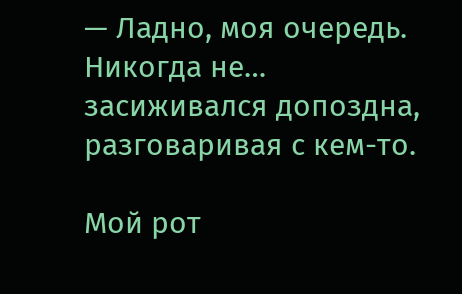— Ладно, моя очередь. Никогда не… засиживался допоздна, разговаривая с кем-то.

Мой рот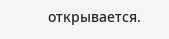открывается.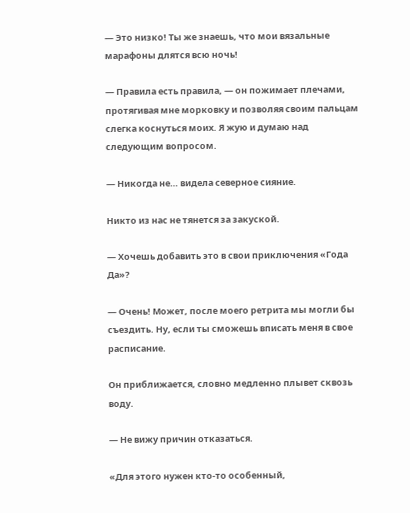— Это низко! Ты же знаешь, что мои вязальные марафоны длятся всю ночь!

— Правила есть правила, — он пожимает плечами, протягивая мне морковку и позволяя своим пальцам слегка коснуться моих. Я жую и думаю над следующим вопросом.

— Никогда не… видела северное сияние.

Никто из нас не тянется за закуской.

— Хочешь добавить это в свои приключения «Года Да»?

— Очень! Может, после моего ретрита мы могли бы съездить. Ну, если ты сможешь вписать меня в свое расписание.

Он приближается, словно медленно плывет сквозь воду.

— Не вижу причин отказаться.

«Для этого нужен кто-то особенный,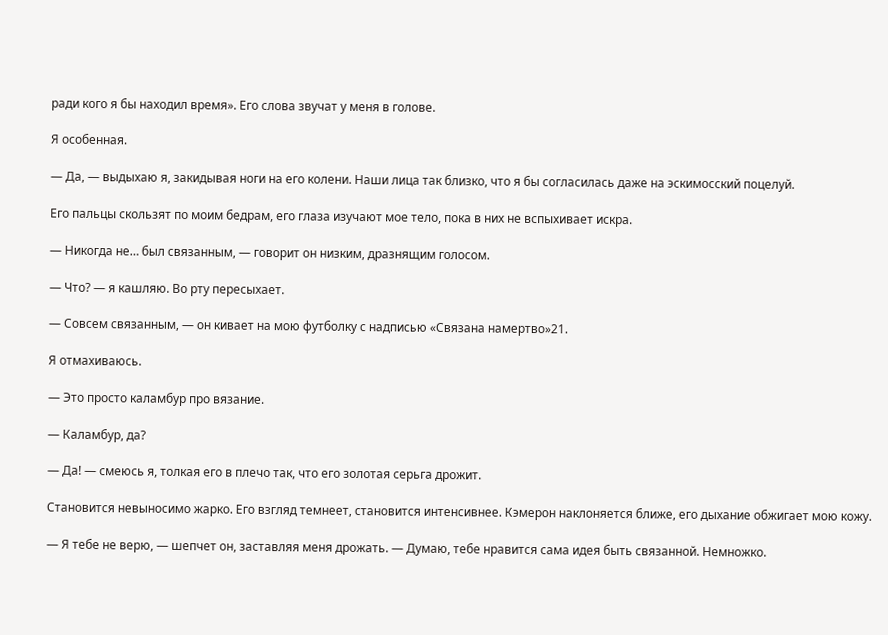ради кого я бы находил время». Его слова звучат у меня в голове.

Я особенная.

— Да, — выдыхаю я, закидывая ноги на его колени. Наши лица так близко, что я бы согласилась даже на эскимосский поцелуй.

Его пальцы скользят по моим бедрам, его глаза изучают мое тело, пока в них не вспыхивает искра.

— Никогда не… был связанным, — говорит он низким, дразнящим голосом.

— Что? — я кашляю. Во рту пересыхает.

— Совсем связанным, — он кивает на мою футболку с надписью «Связана намертво»21.

Я отмахиваюсь.

— Это просто каламбур про вязание.

— Каламбур, да?

— Да! — смеюсь я, толкая его в плечо так, что его золотая серьга дрожит.

Становится невыносимо жарко. Его взгляд темнеет, становится интенсивнее. Кэмерон наклоняется ближе, его дыхание обжигает мою кожу.

— Я тебе не верю, — шепчет он, заставляя меня дрожать. — Думаю, тебе нравится сама идея быть связанной. Немножко.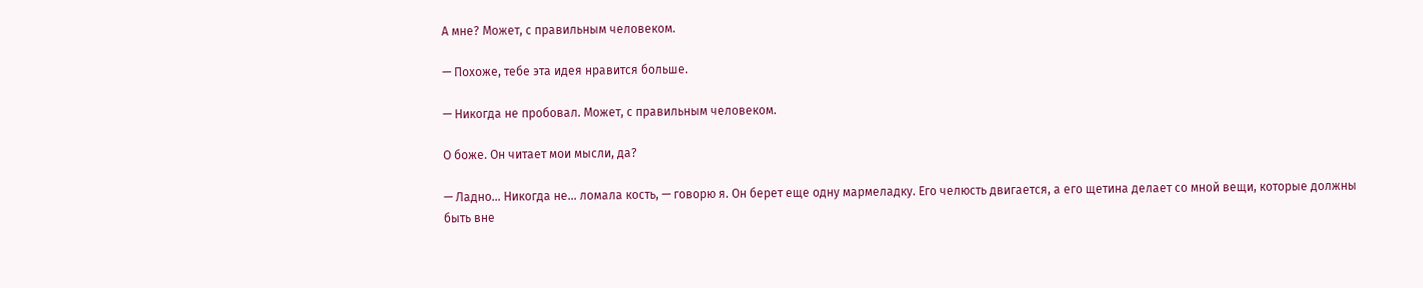А мне? Может, с правильным человеком.

— Похоже, тебе эта идея нравится больше.

— Никогда не пробовал. Может, с правильным человеком.

О боже. Он читает мои мысли, да?

— Ладно… Никогда не… ломала кость, — говорю я. Он берет еще одну мармеладку. Его челюсть двигается, а его щетина делает со мной вещи, которые должны быть вне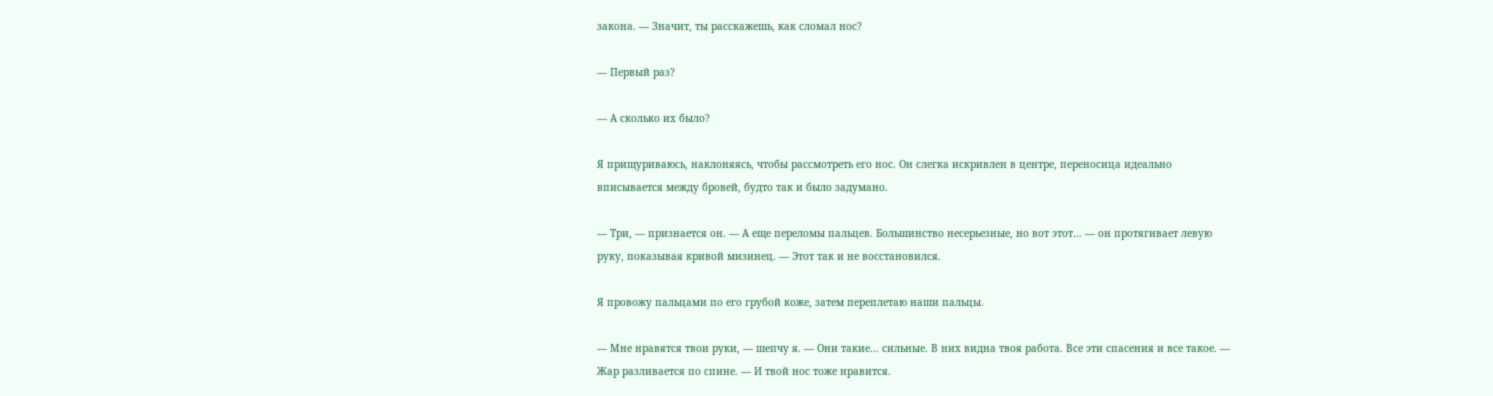закона. — Значит, ты расскажешь, как сломал нос?

— Первый раз?

— А сколько их было?

Я прищуриваюсь, наклоняясь, чтобы рассмотреть его нос. Он слегка искривлен в центре, переносица идеально вписывается между бровей, будто так и было задумано.

— Три, — признается он. — А еще переломы пальцев. Большинство несерьезные, но вот этот… — он протягивает левую руку, показывая кривой мизинец. — Этот так и не восстановился.

Я провожу пальцами по его грубой коже, затем переплетаю наши пальцы.

— Мне нравятся твои руки, — шепчу я. — Они такие… сильные. В них видна твоя работа. Все эти спасения и все такое. — Жар разливается по спине. — И твой нос тоже нравится.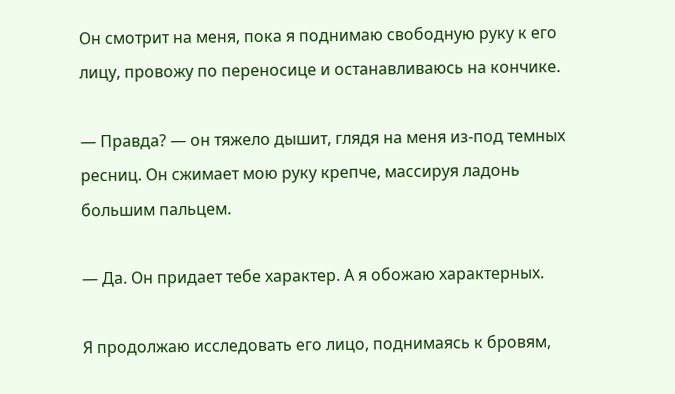Он смотрит на меня, пока я поднимаю свободную руку к его лицу, провожу по переносице и останавливаюсь на кончике.

— Правда? — он тяжело дышит, глядя на меня из-под темных ресниц. Он сжимает мою руку крепче, массируя ладонь большим пальцем.

— Да. Он придает тебе характер. А я обожаю характерных.

Я продолжаю исследовать его лицо, поднимаясь к бровям,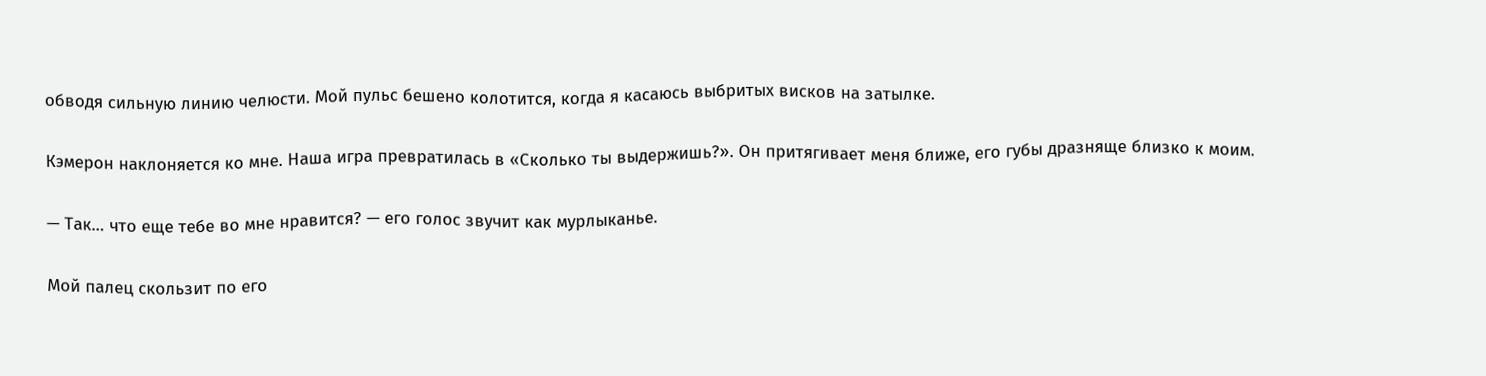обводя сильную линию челюсти. Мой пульс бешено колотится, когда я касаюсь выбритых висков на затылке.

Кэмерон наклоняется ко мне. Наша игра превратилась в «Сколько ты выдержишь?». Он притягивает меня ближе, его губы дразняще близко к моим.

— Так… что еще тебе во мне нравится? — его голос звучит как мурлыканье.

Мой палец скользит по его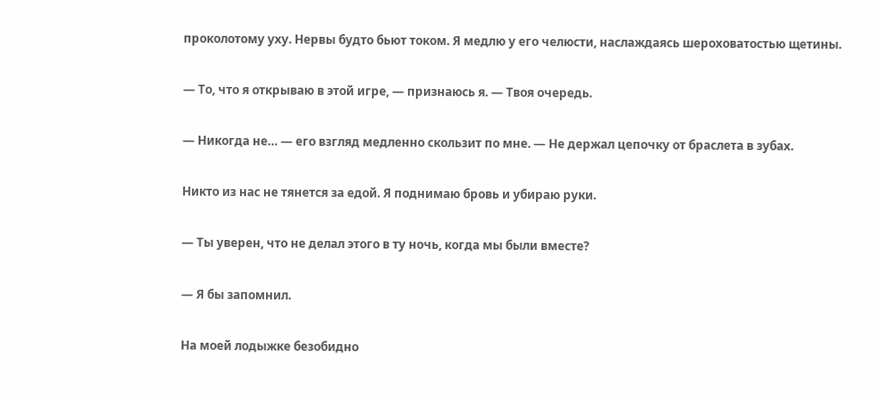проколотому уху. Нервы будто бьют током. Я медлю у его челюсти, наслаждаясь шероховатостью щетины.

— То, что я открываю в этой игре, — признаюсь я. — Твоя очередь.

— Никогда не… — его взгляд медленно скользит по мне. — Не держал цепочку от браслета в зубах.

Никто из нас не тянется за едой. Я поднимаю бровь и убираю руки.

— Ты уверен, что не делал этого в ту ночь, когда мы были вместе?

— Я бы запомнил.

На моей лодыжке безобидно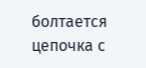болтается цепочка с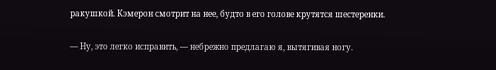ракушкой. Кэмерон смотрит на нее, будто в его голове крутятся шестеренки.

— Ну, это легко исправить, — небрежно предлагаю я, вытягивая ногу.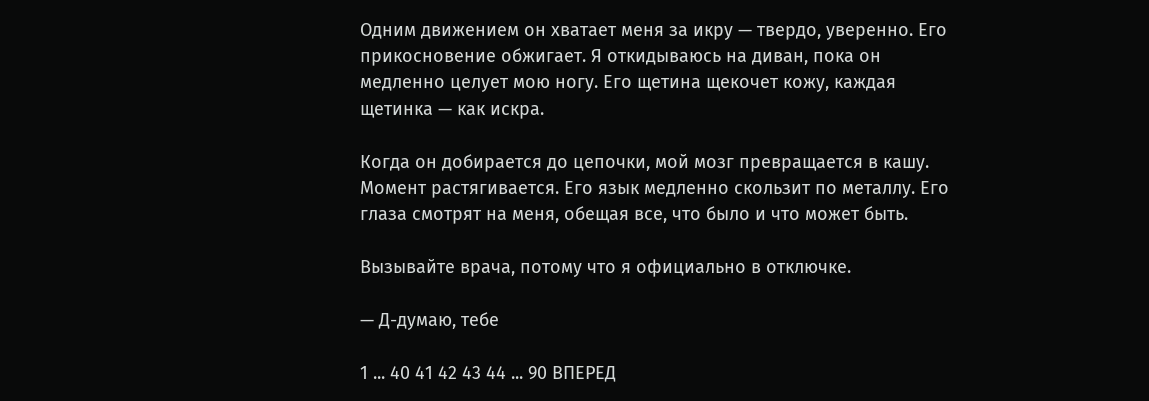Одним движением он хватает меня за икру — твердо, уверенно. Его прикосновение обжигает. Я откидываюсь на диван, пока он медленно целует мою ногу. Его щетина щекочет кожу, каждая щетинка — как искра.

Когда он добирается до цепочки, мой мозг превращается в кашу. Момент растягивается. Его язык медленно скользит по металлу. Его глаза смотрят на меня, обещая все, что было и что может быть.

Вызывайте врача, потому что я официально в отключке.

— Д-думаю, тебе

1 ... 40 41 42 43 44 ... 90 ВПЕРЕД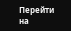Перейти на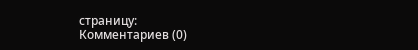страницу:
Комментариев (0)